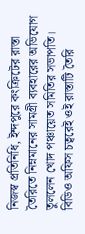নিজস্ব প্রতিনিধি, ইন্দপুরে কংক্রিটের রাস্তা তৈরিতে নিম্নমানের সামগ্রী ব্যবহারের অভিযোগ তুললেন খোদ পঞ্চায়েত সমিতির সভাপতি। বিডিও অফিস চত্বরেই ওই রাস্তাটি তৈরি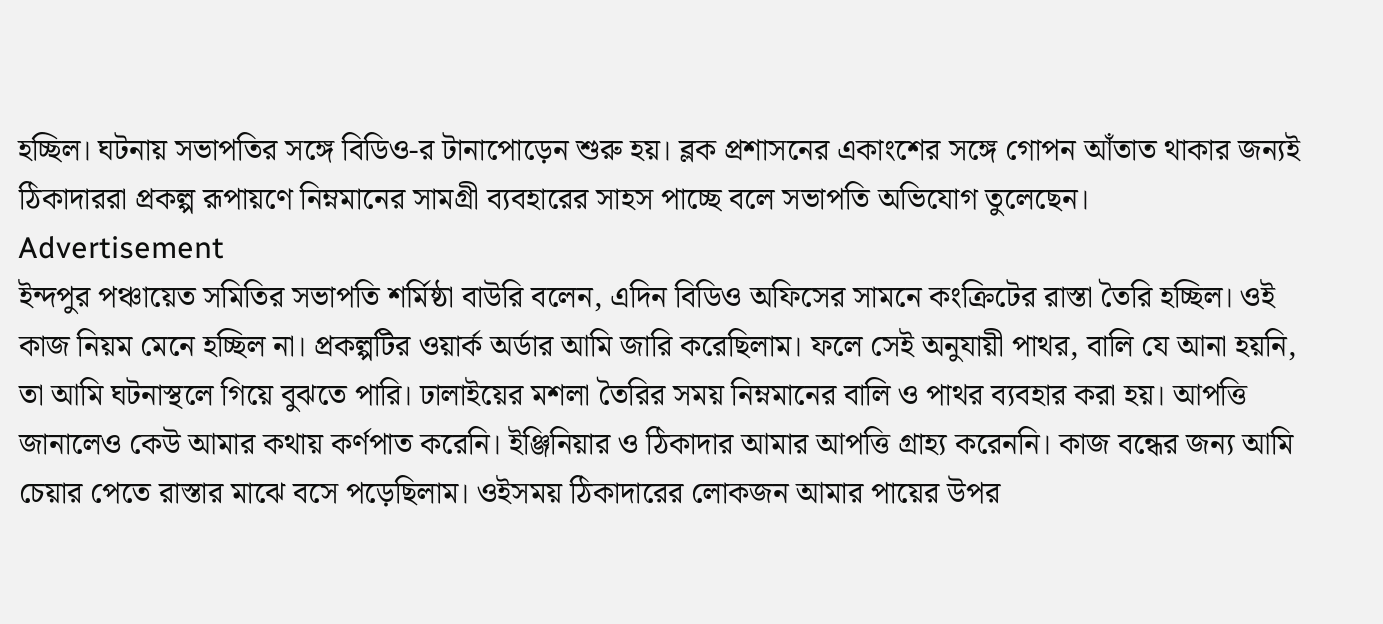হচ্ছিল। ঘটনায় সভাপতির সঙ্গে বিডিও-র টানাপোড়েন শুরু হয়। ব্লক প্রশাসনের একাংশের সঙ্গে গোপন আঁতাত থাকার জন্যই ঠিকাদাররা প্রকল্প রূপায়ণে নিম্নমানের সামগ্রী ব্যবহারের সাহস পাচ্ছে বলে সভাপতি অভিযোগ তুলেছেন।
Advertisement
ইন্দপুর পঞ্চায়েত সমিতির সভাপতি শর্মিষ্ঠা বাউরি বলেন, এদিন বিডিও অফিসের সামনে কংক্রিটের রাস্তা তৈরি হচ্ছিল। ওই কাজ নিয়ম মেনে হচ্ছিল না। প্রকল্পটির ওয়ার্ক অর্ডার আমি জারি করেছিলাম। ফলে সেই অনুযায়ী পাথর, বালি যে আনা হয়নি, তা আমি ঘটনাস্থলে গিয়ে বুঝতে পারি। ঢালাইয়ের মশলা তৈরির সময় নিম্নমানের বালি ও পাথর ব্যবহার করা হয়। আপত্তি জানালেও কেউ আমার কথায় কর্ণপাত করেনি। ইঞ্জিনিয়ার ও ঠিকাদার আমার আপত্তি গ্রাহ্য করেননি। কাজ বন্ধের জন্য আমি চেয়ার পেতে রাস্তার মাঝে বসে পড়েছিলাম। ওইসময় ঠিকাদারের লোকজন আমার পায়ের উপর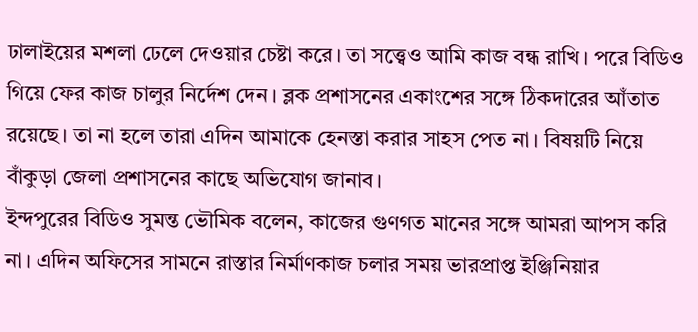ঢালাইয়ের মশলা ঢেলে দেওয়ার চেষ্টা করে। তা সত্ত্বেও আমি কাজ বন্ধ রাখি। পরে বিডিও গিয়ে ফের কাজ চালুর নির্দেশ দেন। ব্লক প্রশাসনের একাংশের সঙ্গে ঠিকদারের আঁতাত রয়েছে। তা না হলে তারা এদিন আমাকে হেনস্তা করার সাহস পেত না। বিষয়টি নিয়ে বাঁকুড়া জেলা প্রশাসনের কাছে অভিযোগ জানাব।
ইন্দপুরের বিডিও সুমন্ত ভৌমিক বলেন, কাজের গুণগত মানের সঙ্গে আমরা আপস করি না। এদিন অফিসের সামনে রাস্তার নির্মাণকাজ চলার সময় ভারপ্রাপ্ত ইঞ্জিনিয়ার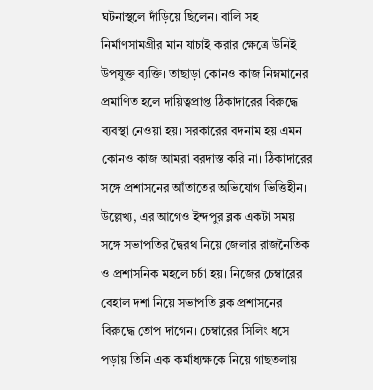ঘটনাস্থলে দাঁড়িয়ে ছিলেন। বালি সহ নির্মাণসামগ্রীর মান যাচাই করার ক্ষেত্রে উনিই উপযুক্ত ব্যক্তি। তাছাড়া কোনও কাজ নিম্নমানের প্রমাণিত হলে দায়িত্বপ্রাপ্ত ঠিকাদারের বিরুদ্ধে ব্যবস্থা নেওয়া হয়। সরকারের বদনাম হয় এমন কোনও কাজ আমরা বরদাস্ত করি না। ঠিকাদারের সঙ্গে প্রশাসনের আঁতাতের অভিযোগ ভিত্তিহীন।
উল্লেখ্য, এর আগেও ইন্দপুর ব্লক একটা সময় সঙ্গে সভাপতির দ্বৈরথ নিয়ে জেলার রাজনৈতিক ও প্রশাসনিক মহলে চর্চা হয়। নিজের চেম্বারের বেহাল দশা নিয়ে সভাপতি ব্লক প্রশাসনের বিরুদ্ধে তোপ দাগেন। চেম্বারের সিলিং ধসে পড়ায় তিনি এক কর্মাধ্যক্ষকে নিয়ে গাছতলায়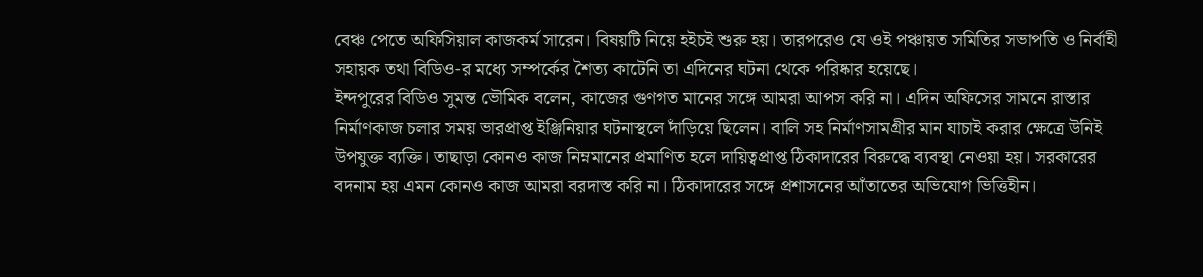বেঞ্চ পেতে অফিসিয়াল কাজকর্ম সারেন। বিষয়টি নিয়ে হইচই শুরু হয়। তারপরেও যে ওই পঞ্চায়ত সমিতির সভাপতি ও নির্বাহী সহায়ক তথা বিডিও-র মধ্যে সম্পর্কের শৈত্য কাটেনি তা এদিনের ঘটনা থেকে পরিষ্কার হয়েছে।
ইন্দপুরের বিডিও সুমন্ত ভৌমিক বলেন, কাজের গুণগত মানের সঙ্গে আমরা আপস করি না। এদিন অফিসের সামনে রাস্তার নির্মাণকাজ চলার সময় ভারপ্রাপ্ত ইঞ্জিনিয়ার ঘটনাস্থলে দাঁড়িয়ে ছিলেন। বালি সহ নির্মাণসামগ্রীর মান যাচাই করার ক্ষেত্রে উনিই উপযুক্ত ব্যক্তি। তাছাড়া কোনও কাজ নিম্নমানের প্রমাণিত হলে দায়িত্বপ্রাপ্ত ঠিকাদারের বিরুদ্ধে ব্যবস্থা নেওয়া হয়। সরকারের বদনাম হয় এমন কোনও কাজ আমরা বরদাস্ত করি না। ঠিকাদারের সঙ্গে প্রশাসনের আঁতাতের অভিযোগ ভিত্তিহীন।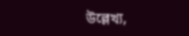উল্লেখ্য,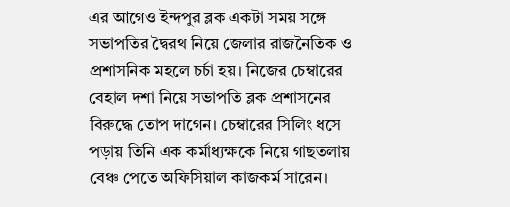এর আগেও ইন্দপুর ব্লক একটা সময় সঙ্গে সভাপতির দ্বৈরথ নিয়ে জেলার রাজনৈতিক ও প্রশাসনিক মহলে চর্চা হয়। নিজের চেম্বারের বেহাল দশা নিয়ে সভাপতি ব্লক প্রশাসনের বিরুদ্ধে তোপ দাগেন। চেম্বারের সিলিং ধসে পড়ায় তিনি এক কর্মাধ্যক্ষকে নিয়ে গাছতলায় বেঞ্চ পেতে অফিসিয়াল কাজকর্ম সারেন।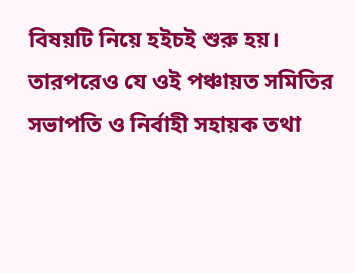বিষয়টি নিয়ে হইচই শুরু হয়। তারপরেও যে ওই পঞ্চায়ত সমিতির সভাপতি ও নির্বাহী সহায়ক তথা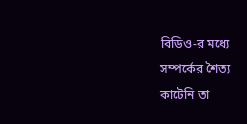বিডিও-র মধ্যে সম্পর্কের শৈত্য কাটেনি তা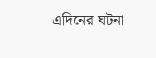এদিনের ঘটনা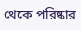থেকে পরিষ্কার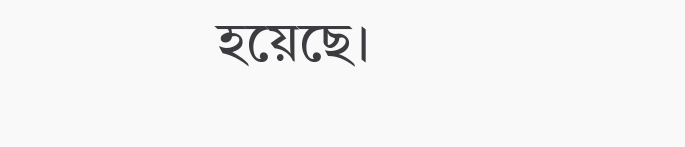হয়েছে।